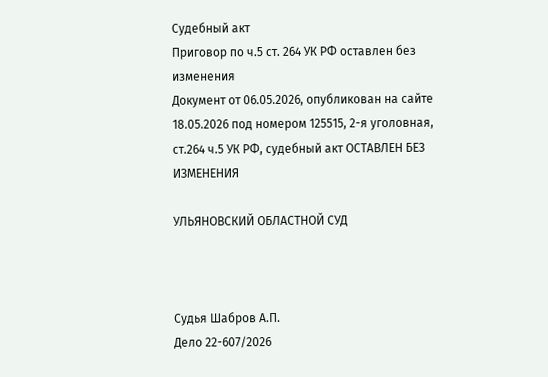Судебный акт
Приговор по ч.5 ст. 264 УК РФ оставлен без изменения
Документ от 06.05.2026, опубликован на сайте 18.05.2026 под номером 125515, 2-я уголовная, ст.264 ч.5 УК РФ, судебный акт ОСТАВЛЕН БЕЗ ИЗМЕНЕНИЯ

УЛЬЯНОВСКИЙ ОБЛАСТНОЙ СУД



Судья Шабров А.П.                                                                                Дело 22-607/2026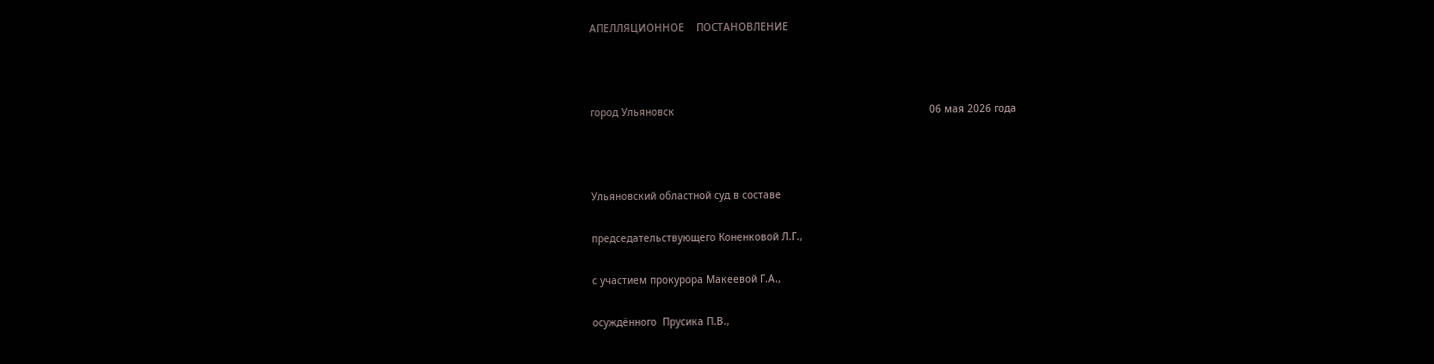АПЕЛЛЯЦИОННОЕ    ПОСТАНОВЛЕНИЕ



город Ульяновск                                                                                     06 мая 2026 года



Ульяновский областной суд в составе

председательствующего Коненковой Л.Г.,

с участием прокурора Макеевой Г.А.,

осуждённого  Прусика П.В.,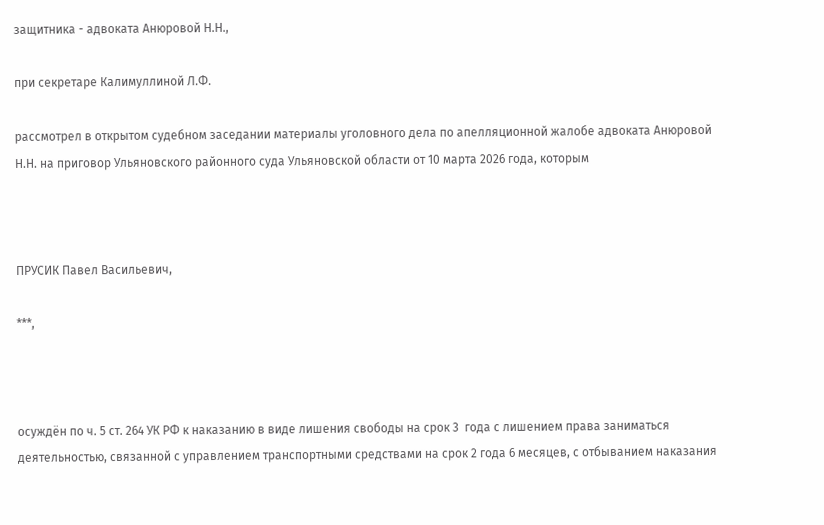защитника - адвоката Анюровой Н.Н.,

при секретаре Калимуллиной Л.Ф.

рассмотрел в открытом судебном заседании материалы уголовного дела по апелляционной жалобе адвоката Анюровой Н.Н. на приговор Ульяновского районного суда Ульяновской области от 10 марта 2026 года, которым



ПРУСИК Павел Васильевич,

***,



осуждён по ч. 5 ст. 264 УК РФ к наказанию в виде лишения свободы на срок 3  года с лишением права заниматься деятельностью, связанной с управлением транспортными средствами на срок 2 года 6 месяцев, с отбыванием наказания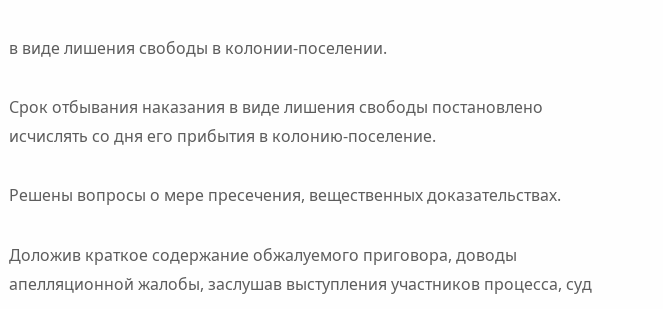в виде лишения свободы в колонии-поселении.

Срок отбывания наказания в виде лишения свободы постановлено исчислять со дня его прибытия в колонию-поселение.

Решены вопросы о мере пресечения, вещественных доказательствах.

Доложив краткое содержание обжалуемого приговора, доводы апелляционной жалобы, заслушав выступления участников процесса, суд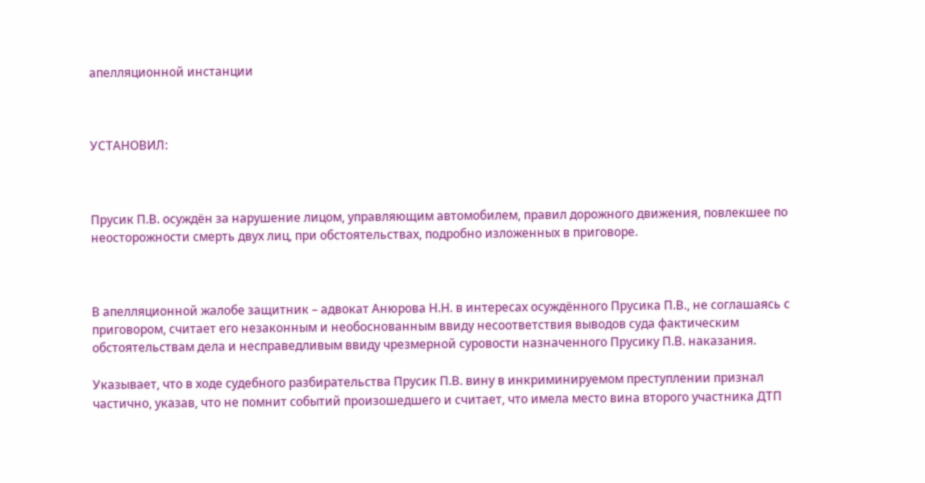апелляционной инстанции



УСТАНОВИЛ:



Прусик П.В. осуждён за нарушение лицом, управляющим автомобилем, правил дорожного движения, повлекшее по неосторожности смерть двух лиц, при обстоятельствах, подробно изложенных в приговоре.



В апелляционной жалобе защитник – адвокат Анюрова Н.Н. в интересах осуждённого Прусика П.В., не соглашаясь с приговором, считает его незаконным и необоснованным ввиду несоответствия выводов суда фактическим обстоятельствам дела и несправедливым ввиду чрезмерной суровости назначенного Прусику П.В. наказания.

Указывает, что в ходе судебного разбирательства Прусик П.В. вину в инкриминируемом преступлении признал частично, указав, что не помнит событий произошедшего и считает, что имела место вина второго участника ДТП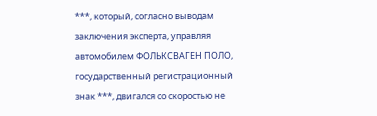***, который, согласно выводам заключения эксперта, управляя автомобилем ФОЛЬКСВАГЕН ПОЛО, государственный регистрационный знак ***, двигался со скоростью не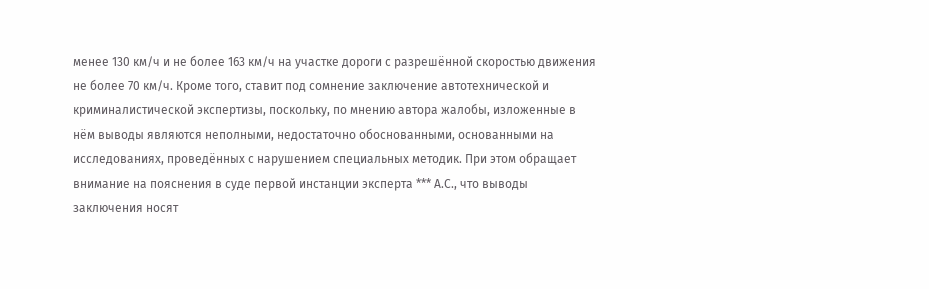менее 130 км/ч и не более 163 км/ч на участке дороги с разрешённой скоростью движения не более 70 км/ч. Кроме того, ставит под сомнение заключение автотехнической и криминалистической экспертизы, поскольку, по мнению автора жалобы, изложенные в нём выводы являются неполными, недостаточно обоснованными, основанными на исследованиях, проведённых с нарушением специальных методик. При этом обращает внимание на пояснения в суде первой инстанции эксперта *** А.С., что выводы заключения носят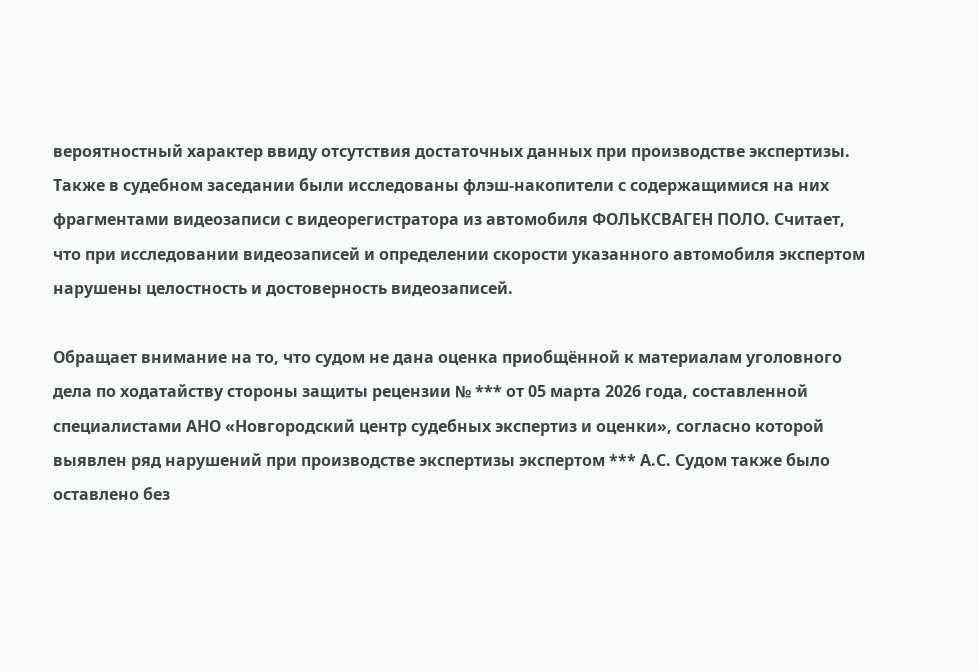вероятностный характер ввиду отсутствия достаточных данных при производстве экспертизы. Также в судебном заседании были исследованы флэш-накопители с содержащимися на них фрагментами видеозаписи с видеорегистратора из автомобиля ФОЛЬКСВАГЕН ПОЛО. Считает, что при исследовании видеозаписей и определении скорости указанного автомобиля экспертом нарушены целостность и достоверность видеозаписей.

Обращает внимание на то, что судом не дана оценка приобщённой к материалам уголовного дела по ходатайству стороны защиты рецензии № *** от 05 марта 2026 года, составленной специалистами АНО «Новгородский центр судебных экспертиз и оценки», согласно которой выявлен ряд нарушений при производстве экспертизы экспертом *** А.С. Судом также было оставлено без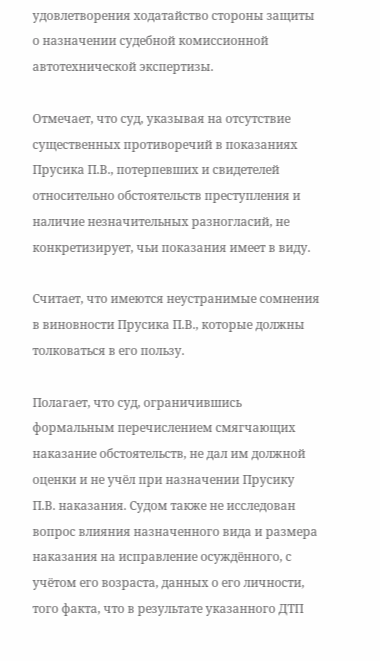удовлетворения ходатайство стороны защиты о назначении судебной комиссионной автотехнической экспертизы.

Отмечает, что суд, указывая на отсутствие существенных противоречий в показаниях Прусика П.В., потерпевших и свидетелей относительно обстоятельств преступления и наличие незначительных разногласий, не конкретизирует, чьи показания имеет в виду.

Считает, что имеются неустранимые сомнения в виновности Прусика П.В., которые должны толковаться в его пользу.

Полагает, что суд, ограничившись формальным перечислением смягчающих наказание обстоятельств, не дал им должной оценки и не учёл при назначении Прусику П.В. наказания. Судом также не исследован вопрос влияния назначенного вида и размера наказания на исправление осуждённого, с учётом его возраста, данных о его личности, того факта, что в результате указанного ДТП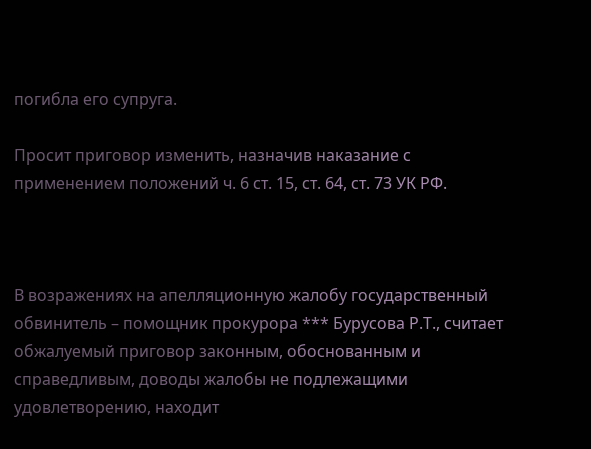погибла его супруга.

Просит приговор изменить, назначив наказание с применением положений ч. 6 ст. 15, ст. 64, ст. 73 УК РФ.



В возражениях на апелляционную жалобу государственный обвинитель – помощник прокурора *** Бурусова Р.Т., считает обжалуемый приговор законным, обоснованным и справедливым, доводы жалобы не подлежащими удовлетворению, находит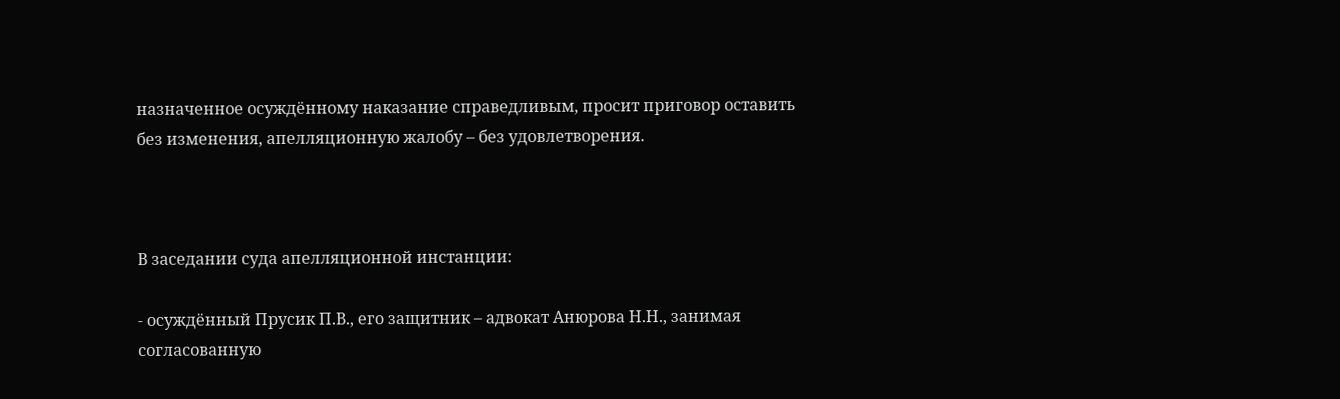назначенное осуждённому наказание справедливым, просит приговор оставить без изменения, апелляционную жалобу – без удовлетворения.



В заседании суда апелляционной инстанции:

- осуждённый Прусик П.В., его защитник – адвокат Анюрова Н.Н., занимая согласованную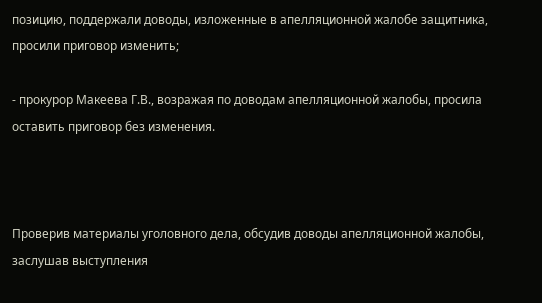позицию, поддержали доводы, изложенные в апелляционной жалобе защитника, просили приговор изменить;

- прокурор Макеева Г.В., возражая по доводам апелляционной жалобы, просила оставить приговор без изменения.



Проверив материалы уголовного дела, обсудив доводы апелляционной жалобы, заслушав выступления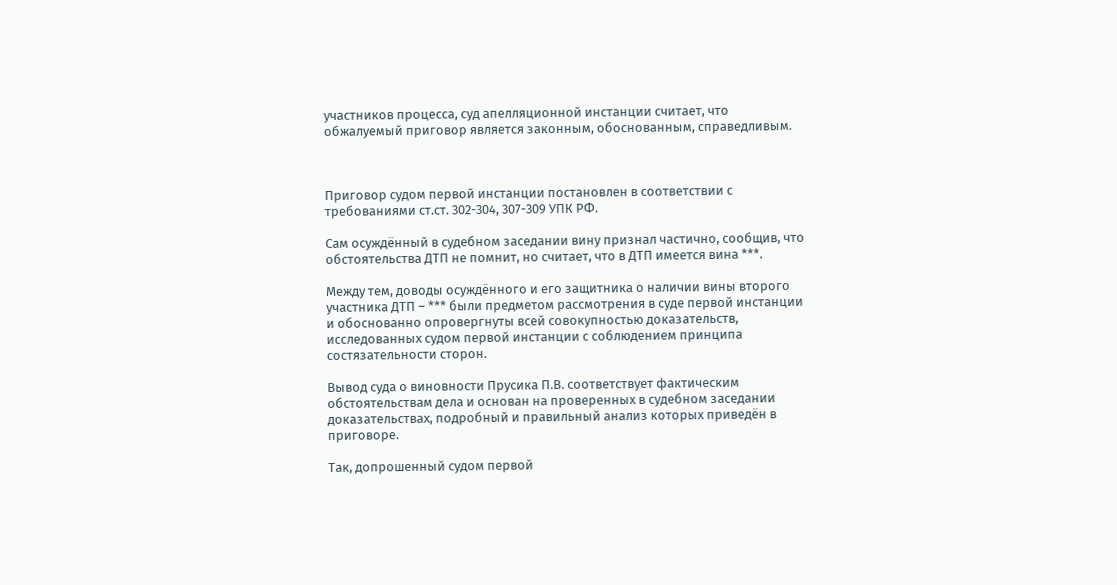участников процесса, суд апелляционной инстанции считает, что обжалуемый приговор является законным, обоснованным, справедливым.



Приговор судом первой инстанции постановлен в соответствии с требованиями ст.ст. 302-304, 307-309 УПК РФ.

Сам осуждённый в судебном заседании вину признал частично, сообщив, что обстоятельства ДТП не помнит, но считает, что в ДТП имеется вина ***.

Между тем, доводы осуждённого и его защитника о наличии вины второго участника ДТП – *** были предметом рассмотрения в суде первой инстанции и обоснованно опровергнуты всей совокупностью доказательств, исследованных судом первой инстанции с соблюдением принципа состязательности сторон.

Вывод суда о виновности Прусика П.В. соответствует фактическим обстоятельствам дела и основан на проверенных в судебном заседании доказательствах, подробный и правильный анализ которых приведён в приговоре.

Так, допрошенный судом первой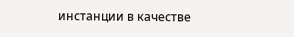инстанции в качестве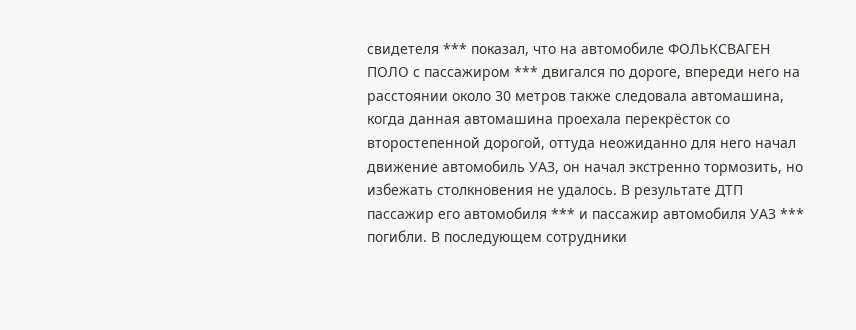свидетеля *** показал, что на автомобиле ФОЛЬКСВАГЕН ПОЛО с пассажиром *** двигался по дороге, впереди него на расстоянии около 30 метров также следовала автомашина, когда данная автомашина проехала перекрёсток со второстепенной дорогой, оттуда неожиданно для него начал движение автомобиль УАЗ, он начал экстренно тормозить, но избежать столкновения не удалось. В результате ДТП пассажир его автомобиля *** и пассажир автомобиля УАЗ *** погибли. В последующем сотрудники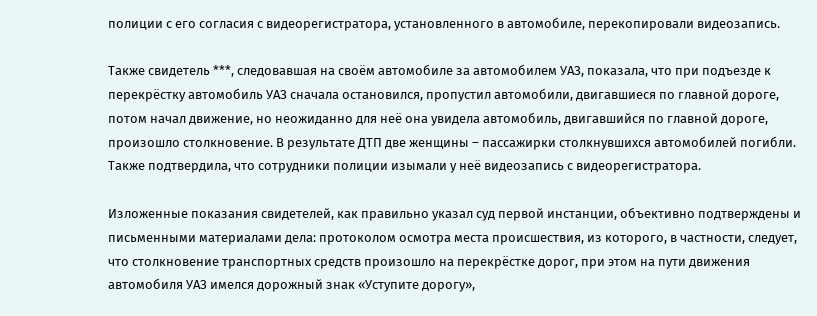полиции с его согласия с видеорегистратора, установленного в автомобиле, перекопировали видеозапись.

Также свидетель ***, следовавшая на своём автомобиле за автомобилем УАЗ, показала, что при подъезде к перекрёстку автомобиль УАЗ сначала остановился, пропустил автомобили, двигавшиеся по главной дороге, потом начал движение, но неожиданно для неё она увидела автомобиль, двигавшийся по главной дороге, произошло столкновение. В результате ДТП две женщины – пассажирки столкнувшихся автомобилей погибли. Также подтвердила, что сотрудники полиции изымали у неё видеозапись с видеорегистратора.

Изложенные показания свидетелей, как правильно указал суд первой инстанции, объективно подтверждены и письменными материалами дела: протоколом осмотра места происшествия, из которого, в частности, следует, что столкновение транспортных средств произошло на перекрёстке дорог, при этом на пути движения автомобиля УАЗ имелся дорожный знак «Уступите дорогу»,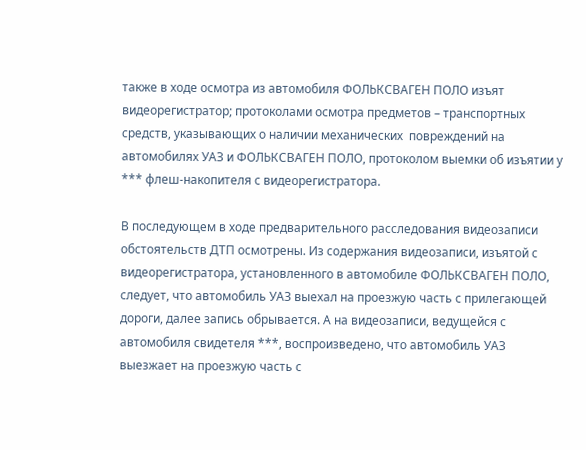также в ходе осмотра из автомобиля ФОЛЬКСВАГЕН ПОЛО изъят видеорегистратор; протоколами осмотра предметов – транспортных средств, указывающих о наличии механических  повреждений на автомобилях УАЗ и ФОЛЬКСВАГЕН ПОЛО, протоколом выемки об изъятии у *** флеш-накопителя с видеорегистратора.

В последующем в ходе предварительного расследования видеозаписи обстоятельств ДТП осмотрены. Из содержания видеозаписи, изъятой с видеорегистратора, установленного в автомобиле ФОЛЬКСВАГЕН ПОЛО, следует, что автомобиль УАЗ выехал на проезжую часть с прилегающей дороги, далее запись обрывается. А на видеозаписи, ведущейся с автомобиля свидетеля ***, воспроизведено, что автомобиль УАЗ выезжает на проезжую часть с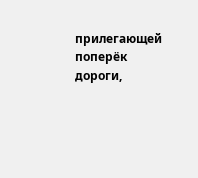прилегающей поперёк дороги,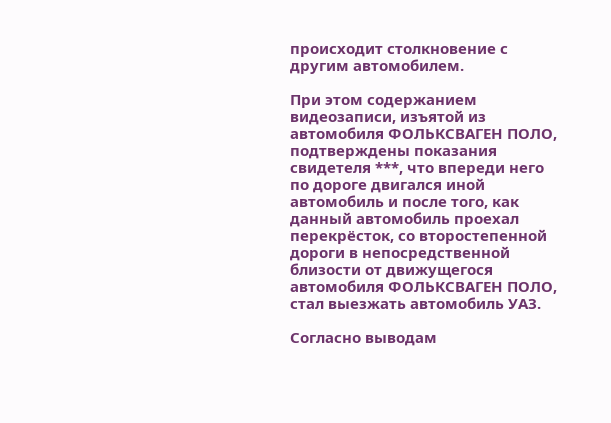происходит столкновение с другим автомобилем.

При этом содержанием видеозаписи, изъятой из автомобиля ФОЛЬКСВАГЕН ПОЛО, подтверждены показания свидетеля ***, что впереди него по дороге двигался иной автомобиль и после того, как данный автомобиль проехал перекрёсток, со второстепенной дороги в непосредственной близости от движущегося автомобиля ФОЛЬКСВАГЕН ПОЛО, стал выезжать автомобиль УАЗ.

Согласно выводам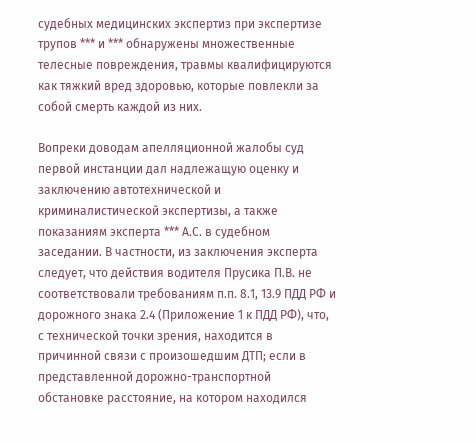судебных медицинских экспертиз при экспертизе трупов *** и *** обнаружены множественные телесные повреждения, травмы квалифицируются как тяжкий вред здоровью, которые повлекли за собой смерть каждой из них.

Вопреки доводам апелляционной жалобы суд первой инстанции дал надлежащую оценку и заключению автотехнической и криминалистической экспертизы, а также показаниям эксперта *** А.С. в судебном заседании. В частности, из заключения эксперта следует, что действия водителя Прусика П.В. не соответствовали требованиям п.п. 8.1, 13.9 ПДД РФ и дорожного знака 2.4 (Приложение 1 к ПДД РФ), что, с технической точки зрения, находится в причинной связи с произошедшим ДТП; если в представленной дорожно-транспортной обстановке расстояние, на котором находился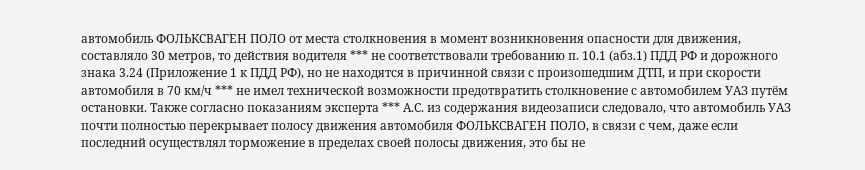автомобиль ФОЛЬКСВАГЕН ПОЛО от места столкновения в момент возникновения опасности для движения, составляло 30 метров, то действия водителя *** не соответствовали требованию п. 10.1 (абз.1) ПДД РФ и дорожного знака 3.24 (Приложение 1 к ПДД РФ), но не находятся в причинной связи с произошедшим ДТП, и при скорости автомобиля в 70 км/ч *** не имел технической возможности предотвратить столкновение с автомобилем УАЗ путём остановки. Также согласно показаниям эксперта *** А.С. из содержания видеозаписи следовало, что автомобиль УАЗ почти полностью перекрывает полосу движения автомобиля ФОЛЬКСВАГЕН ПОЛО, в связи с чем, даже если последний осуществлял торможение в пределах своей полосы движения, это бы не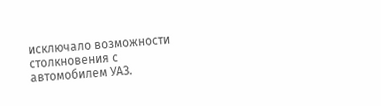исключало возможности столкновения с автомобилем УАЗ.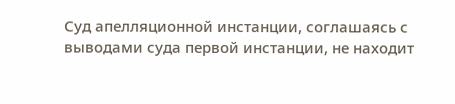Суд апелляционной инстанции, соглашаясь с выводами суда первой инстанции, не находит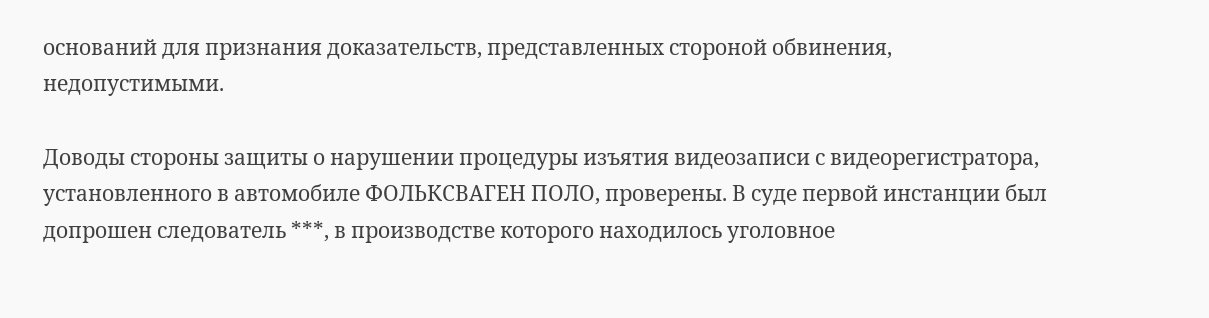оснований для признания доказательств, представленных стороной обвинения, недопустимыми.

Доводы стороны защиты о нарушении процедуры изъятия видеозаписи с видеорегистратора, установленного в автомобиле ФОЛЬКСВАГЕН ПОЛО, проверены. В суде первой инстанции был допрошен следователь ***, в производстве которого находилось уголовное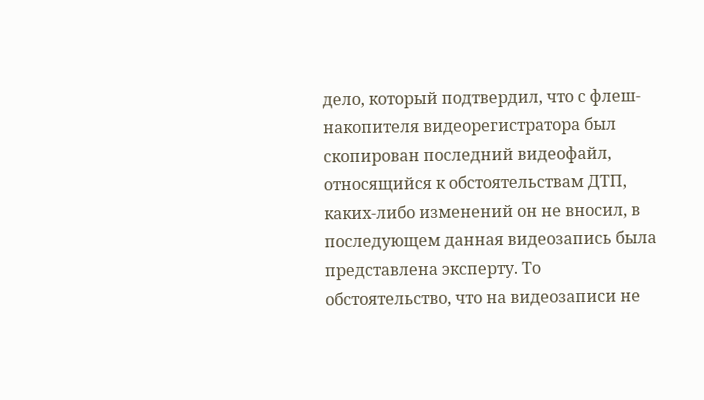дело, который подтвердил, что с флеш-накопителя видеорегистратора был скопирован последний видеофайл, относящийся к обстоятельствам ДТП, каких-либо изменений он не вносил, в последующем данная видеозапись была представлена эксперту. То обстоятельство, что на видеозаписи не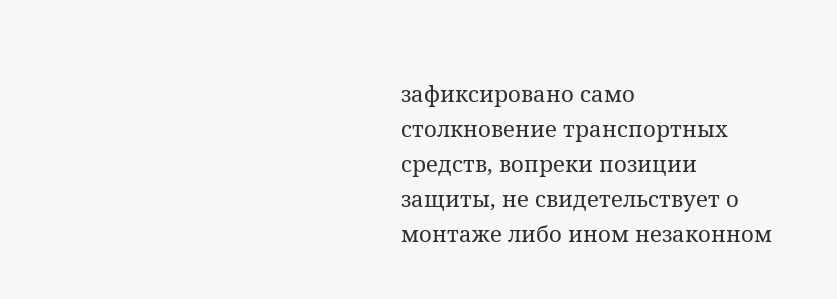зафиксировано само столкновение транспортных средств, вопреки позиции защиты, не свидетельствует о монтаже либо ином незаконном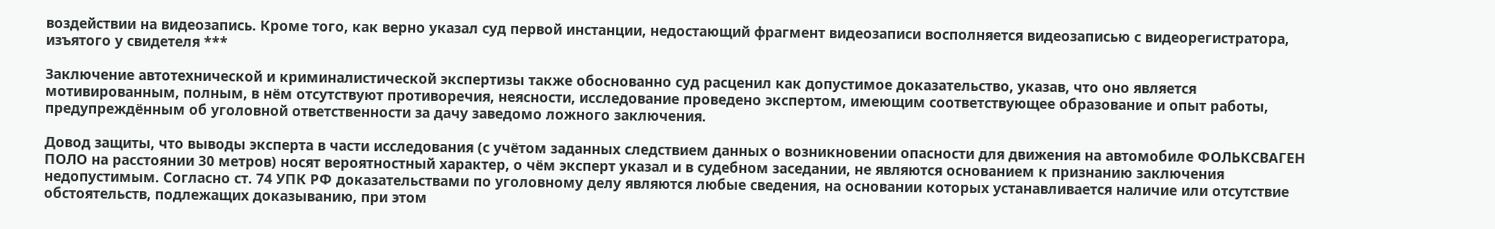воздействии на видеозапись. Кроме того, как верно указал суд первой инстанции, недостающий фрагмент видеозаписи восполняется видеозаписью с видеорегистратора, изъятого у свидетеля ***

Заключение автотехнической и криминалистической экспертизы также обоснованно суд расценил как допустимое доказательство, указав, что оно является мотивированным, полным, в нём отсутствуют противоречия, неясности, исследование проведено экспертом, имеющим соответствующее образование и опыт работы, предупреждённым об уголовной ответственности за дачу заведомо ложного заключения.

Довод защиты, что выводы эксперта в части исследования (с учётом заданных следствием данных о возникновении опасности для движения на автомобиле ФОЛЬКСВАГЕН ПОЛО на расстоянии 30 метров) носят вероятностный характер, о чём эксперт указал и в судебном заседании, не являются основанием к признанию заключения недопустимым. Согласно ст. 74 УПК РФ доказательствами по уголовному делу являются любые сведения, на основании которых устанавливается наличие или отсутствие обстоятельств, подлежащих доказыванию, при этом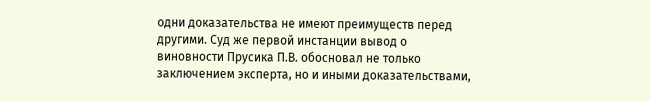одни доказательства не имеют преимуществ перед другими. Суд же первой инстанции вывод о виновности Прусика П.В. обосновал не только заключением эксперта, но и иными доказательствами,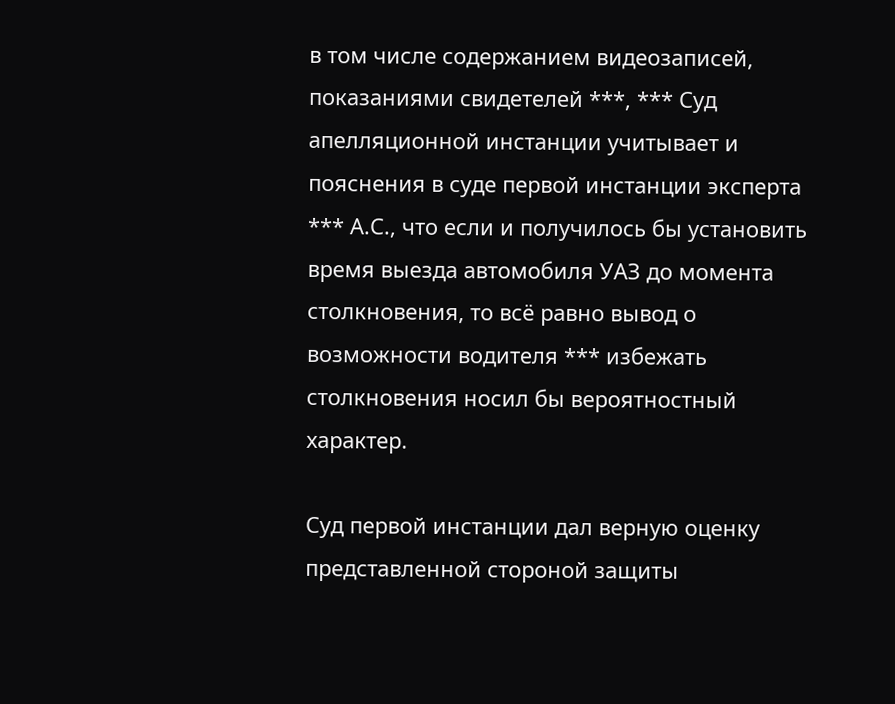в том числе содержанием видеозаписей, показаниями свидетелей ***, *** Суд апелляционной инстанции учитывает и пояснения в суде первой инстанции эксперта *** А.С., что если и получилось бы установить время выезда автомобиля УАЗ до момента столкновения, то всё равно вывод о возможности водителя *** избежать столкновения носил бы вероятностный характер.

Суд первой инстанции дал верную оценку представленной стороной защиты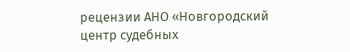рецензии АНО «Новгородский центр судебных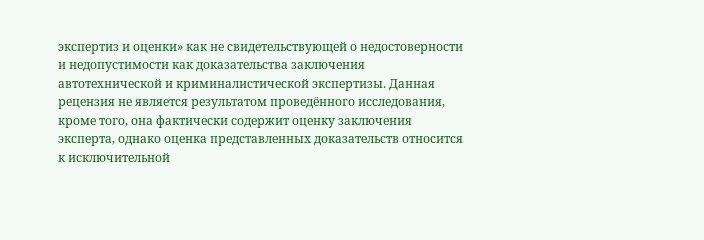экспертиз и оценки» как не свидетельствующей о недостоверности и недопустимости как доказательства заключения автотехнической и криминалистической экспертизы. Данная рецензия не является результатом проведённого исследования, кроме того, она фактически содержит оценку заключения эксперта, однако оценка представленных доказательств относится к исключительной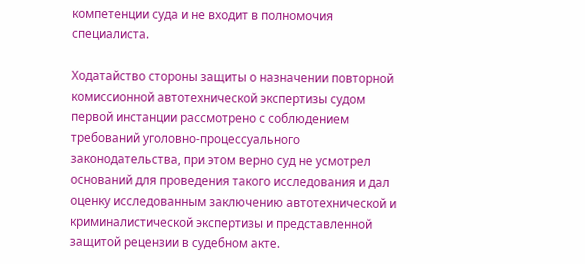компетенции суда и не входит в полномочия специалиста.

Ходатайство стороны защиты о назначении повторной комиссионной автотехнической экспертизы судом первой инстанции рассмотрено с соблюдением требований уголовно-процессуального законодательства, при этом верно суд не усмотрел оснований для проведения такого исследования и дал оценку исследованным заключению автотехнической и криминалистической экспертизы и представленной защитой рецензии в судебном акте.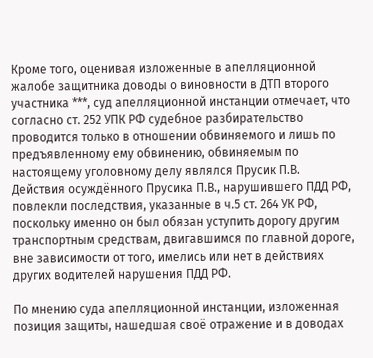Кроме того, оценивая изложенные в апелляционной жалобе защитника доводы о виновности в ДТП второго участника ***, суд апелляционной инстанции отмечает, что согласно ст. 252 УПК РФ судебное разбирательство проводится только в отношении обвиняемого и лишь по предъявленному ему обвинению, обвиняемым по настоящему уголовному делу являлся Прусик П.В. Действия осуждённого Прусика П.В., нарушившего ПДД РФ, повлекли последствия, указанные в ч.5 ст. 264 УК РФ, поскольку именно он был обязан уступить дорогу другим транспортным средствам, двигавшимся по главной дороге, вне зависимости от того, имелись или нет в действиях других водителей нарушения ПДД РФ.

По мнению суда апелляционной инстанции, изложенная позиция защиты, нашедшая своё отражение и в доводах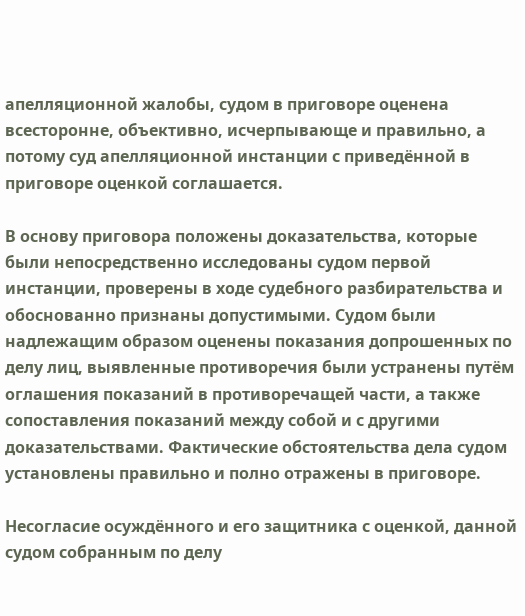апелляционной жалобы, судом в приговоре оценена всесторонне, объективно, исчерпывающе и правильно, а потому суд апелляционной инстанции с приведённой в приговоре оценкой соглашается.

В основу приговора положены доказательства, которые были непосредственно исследованы судом первой инстанции, проверены в ходе судебного разбирательства и обоснованно признаны допустимыми. Судом были надлежащим образом оценены показания допрошенных по делу лиц, выявленные противоречия были устранены путём оглашения показаний в противоречащей части, а также сопоставления показаний между собой и с другими доказательствами. Фактические обстоятельства дела судом установлены правильно и полно отражены в приговоре.

Несогласие осуждённого и его защитника с оценкой, данной судом собранным по делу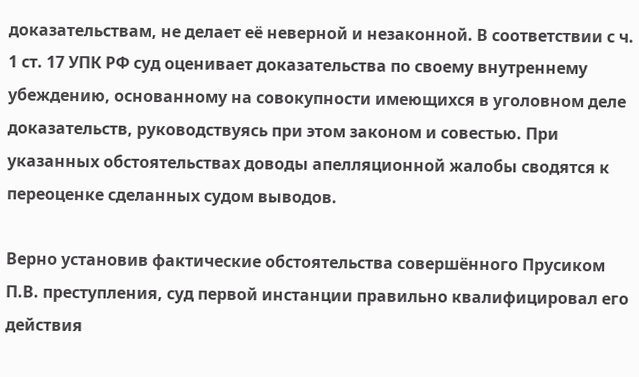доказательствам, не делает её неверной и незаконной. В соответствии с ч. 1 ст. 17 УПК РФ суд оценивает доказательства по своему внутреннему убеждению, основанному на совокупности имеющихся в уголовном деле доказательств, руководствуясь при этом законом и совестью. При указанных обстоятельствах доводы апелляционной жалобы сводятся к переоценке сделанных судом выводов.

Верно установив фактические обстоятельства совершённого Прусиком П.В. преступления, суд первой инстанции правильно квалифицировал его действия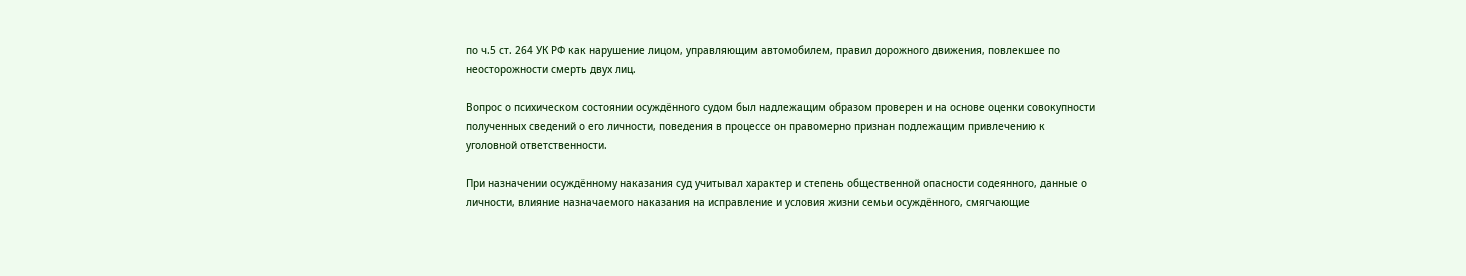по ч.5 ст. 264 УК РФ как нарушение лицом, управляющим автомобилем, правил дорожного движения, повлекшее по неосторожности смерть двух лиц.

Вопрос о психическом состоянии осуждённого судом был надлежащим образом проверен и на основе оценки совокупности полученных сведений о его личности, поведения в процессе он правомерно признан подлежащим привлечению к уголовной ответственности.

При назначении осуждённому наказания суд учитывал характер и степень общественной опасности содеянного, данные о личности, влияние назначаемого наказания на исправление и условия жизни семьи осуждённого, смягчающие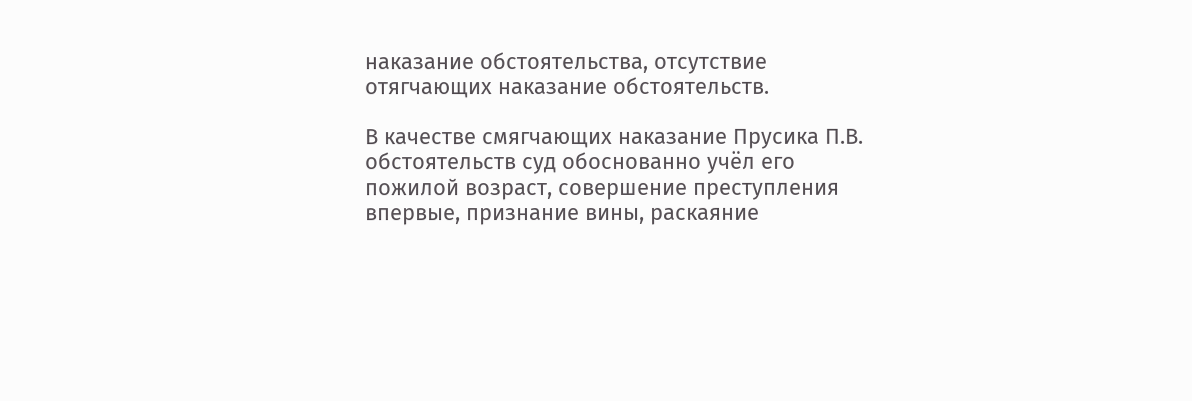наказание обстоятельства, отсутствие отягчающих наказание обстоятельств.

В качестве смягчающих наказание Прусика П.В. обстоятельств суд обоснованно учёл его пожилой возраст, совершение преступления впервые, признание вины, раскаяние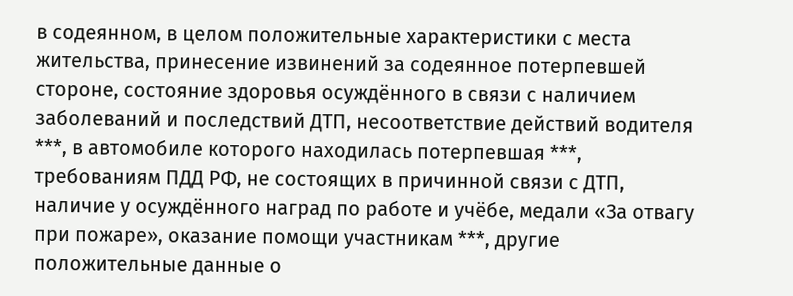в содеянном, в целом положительные характеристики с места жительства, принесение извинений за содеянное потерпевшей стороне, состояние здоровья осуждённого в связи с наличием заболеваний и последствий ДТП, несоответствие действий водителя ***, в автомобиле которого находилась потерпевшая ***, требованиям ПДД РФ, не состоящих в причинной связи с ДТП, наличие у осуждённого наград по работе и учёбе, медали «За отвагу при пожаре», оказание помощи участникам ***, другие положительные данные о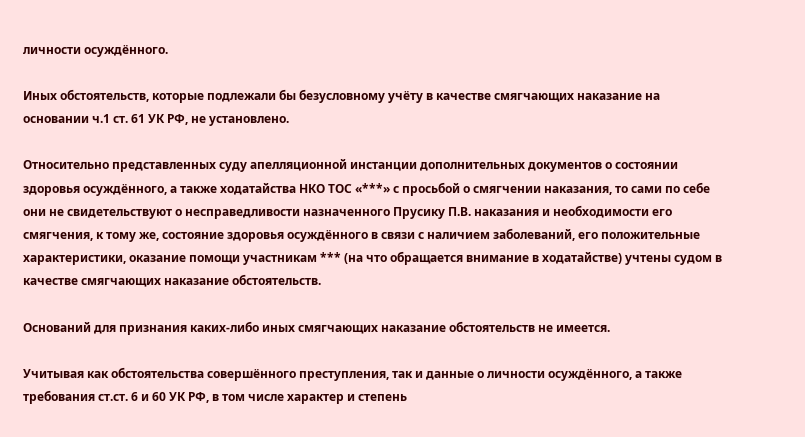личности осуждённого.

Иных обстоятельств, которые подлежали бы безусловному учёту в качестве смягчающих наказание на основании ч.1 ст. 61 УК РФ, не установлено.

Относительно представленных суду апелляционной инстанции дополнительных документов о состоянии здоровья осуждённого, а также ходатайства НКО ТОС «***» с просьбой о смягчении наказания, то сами по себе они не свидетельствуют о несправедливости назначенного Прусику П.В. наказания и необходимости его смягчения, к тому же, состояние здоровья осуждённого в связи с наличием заболеваний, его положительные характеристики, оказание помощи участникам *** (на что обращается внимание в ходатайстве) учтены судом в качестве смягчающих наказание обстоятельств.

Оснований для признания каких-либо иных смягчающих наказание обстоятельств не имеется.

Учитывая как обстоятельства совершённого преступления, так и данные о личности осуждённого, а также требования ст.ст. 6 и 60 УК РФ, в том числе характер и степень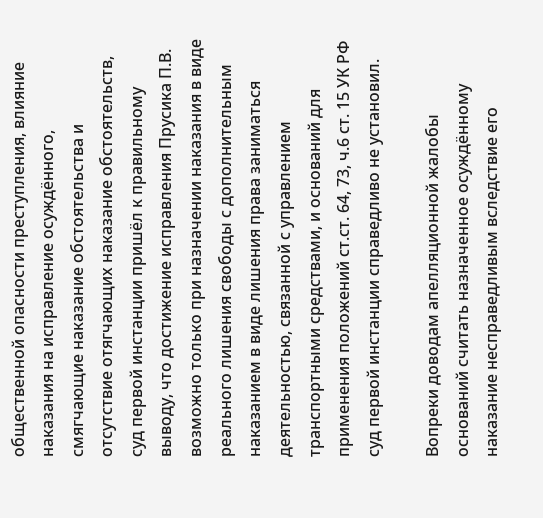общественной опасности преступления, влияние наказания на исправление осуждённого, смягчающие наказание обстоятельства и отсутствие отягчающих наказание обстоятельств, суд первой инстанции пришёл к правильному выводу, что достижение исправления Прусика П.В. возможно только при назначении наказания в виде реального лишения свободы с дополнительным наказанием в виде лишения права заниматься деятельностью, связанной с управлением транспортными средствами, и оснований для применения положений ст.ст. 64, 73, ч.6 ст. 15 УК РФ суд первой инстанции справедливо не установил.

Вопреки доводам апелляционной жалобы оснований считать назначенное осуждённому наказание несправедливым вследствие его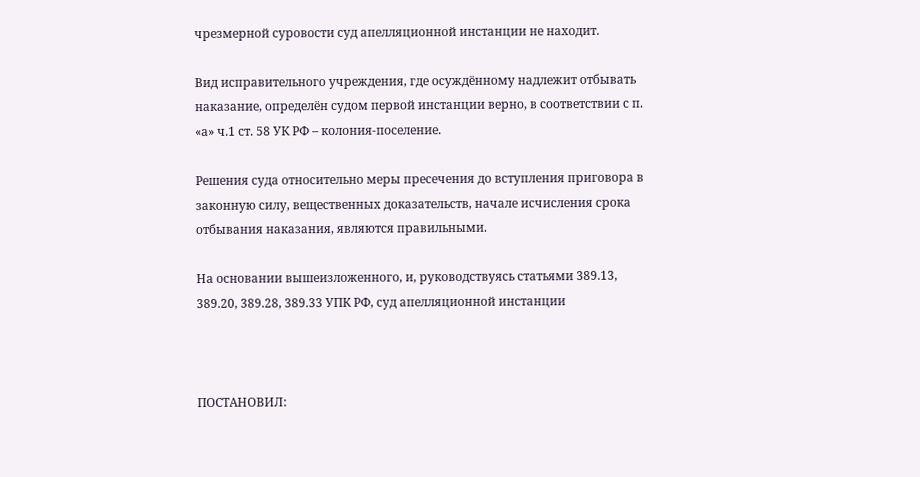чрезмерной суровости суд апелляционной инстанции не находит.

Вид исправительного учреждения, где осуждённому надлежит отбывать наказание, определён судом первой инстанции верно, в соответствии с п. «а» ч.1 ст. 58 УК РФ – колония-поселение.

Решения суда относительно меры пресечения до вступления приговора в законную силу, вещественных доказательств, начале исчисления срока отбывания наказания, являются правильными.

На основании вышеизложенного, и, руководствуясь статьями 389.13, 389.20, 389.28, 389.33 УПК РФ, суд апелляционной инстанции



ПОСТАНОВИЛ: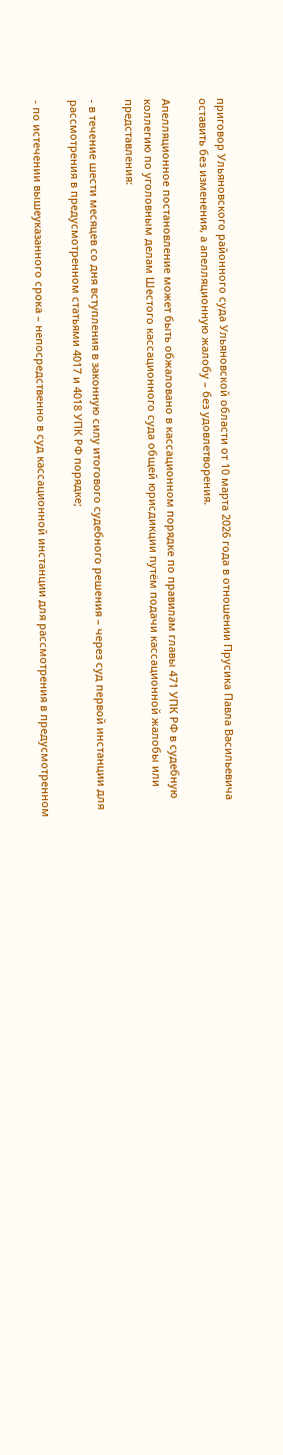приговор Ульяновского районного суда Ульяновской области от 10 марта 2026 года в отношении Прусика Павла Васильевича оставить без изменения, а апелляционную жалобу – без удовлетворения.

Апелляционное постановление может быть обжаловано в кассационном порядке по правилам главы 471 УПК РФ в судебную коллегию по уголовным делам Шестого кассационного суда общей юрисдикции путём подачи кассационной жалобы или представления:

- в течение шести месяцев со дня вступления в законную силу итогового судебного решения – через суд первой инстанции для рассмотрения в предусмотренном статьями 4017 и 4018 УПК РФ порядке;

- по истечении вышеуказанного срока – непосредственно в суд кассационной инстанции для рассмотрения в предусмотренном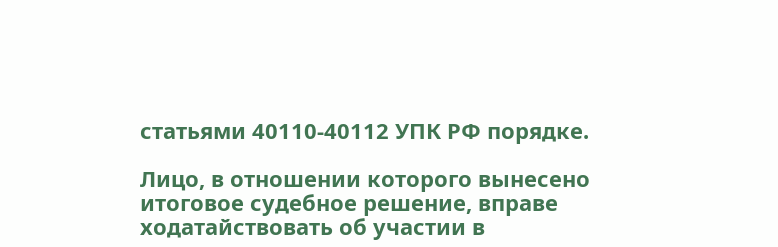статьями 40110-40112 УПК РФ порядке.

Лицо, в отношении которого вынесено итоговое судебное решение, вправе ходатайствовать об участии в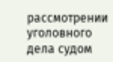рассмотрении уголовного дела судом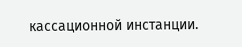кассационной инстанции.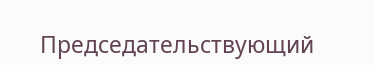Председательствующий